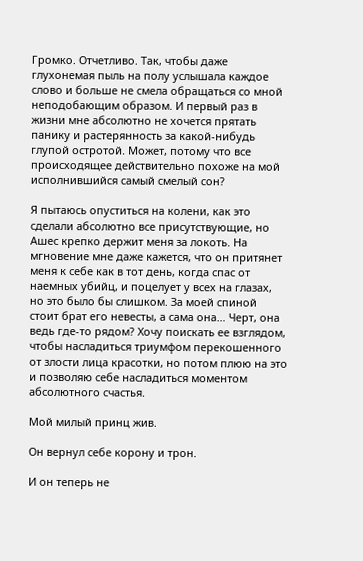Громко. Отчетливо. Так, чтобы даже глухонемая пыль на полу услышала каждое слово и больше не смела обращаться со мной неподобающим образом. И первый раз в жизни мне абсолютно не хочется прятать панику и растерянность за какой-нибудь глупой остротой. Может, потому что все происходящее действительно похоже на мой исполнившийся самый смелый сон?

Я пытаюсь опуститься на колени, как это сделали абсолютно все присутствующие, но Ашес крепко держит меня за локоть. На мгновение мне даже кажется, что он притянет меня к себе как в тот день, когда спас от наемных убийц, и поцелует у всех на глазах, но это было бы слишком. За моей спиной стоит брат его невесты, а сама она… Черт, она ведь где-то рядом? Хочу поискать ее взглядом, чтобы насладиться триумфом перекошенного от злости лица красотки, но потом плюю на это и позволяю себе насладиться моментом абсолютного счастья.

Мой милый принц жив.

Он вернул себе корону и трон.

И он теперь не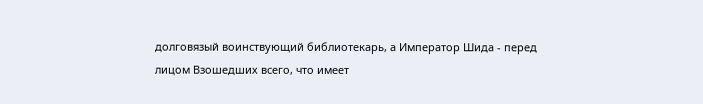долговязый воинствующий библиотекарь, а Император Шида - перед лицом Взошедших всего, что имеет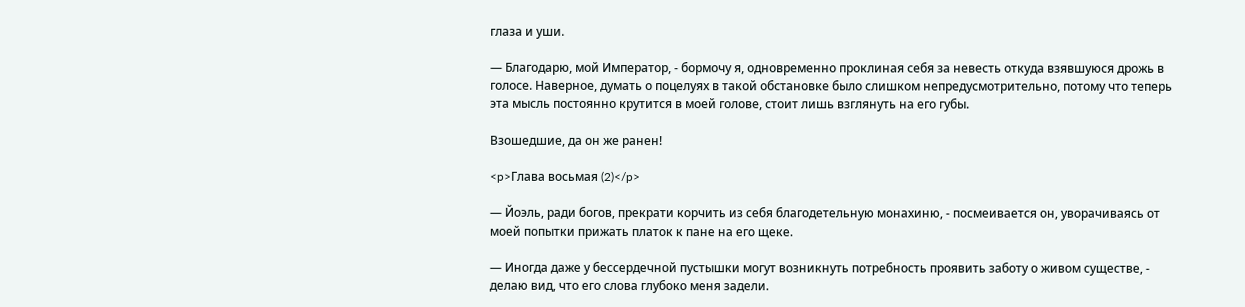глаза и уши.

— Благодарю, мой Император, - бормочу я, одновременно проклиная себя за невесть откуда взявшуюся дрожь в голосе. Наверное, думать о поцелуях в такой обстановке было слишком непредусмотрительно, потому что теперь эта мысль постоянно крутится в моей голове, стоит лишь взглянуть на его губы.

Взошедшие, да он же ранен!

<p>Глава восьмая (2)</p>

— Йоэль, ради богов, прекрати корчить из себя благодетельную монахиню, - посмеивается он, уворачиваясь от моей попытки прижать платок к пане на его щеке.

— Иногда даже у бессердечной пустышки могут возникнуть потребность проявить заботу о живом существе, - делаю вид, что его слова глубоко меня задели.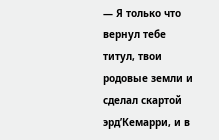— Я только что вернул тебе титул, твои родовые земли и сделал скартой эрд’Кемарри, и в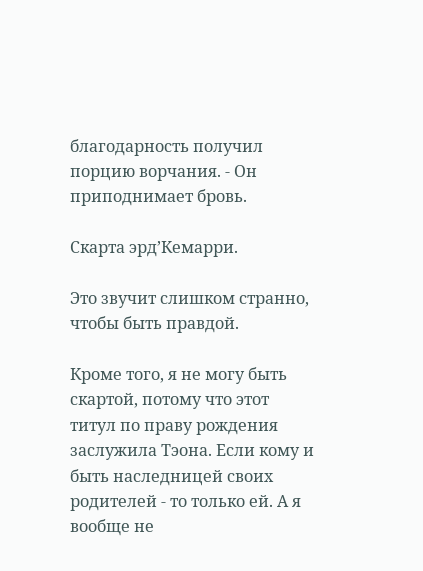благодарность получил порцию ворчания. - Он приподнимает бровь.

Скарта эрд’Кемарри.

Это звучит слишком странно, чтобы быть правдой.

Кроме того, я не могу быть скартой, потому что этот титул по праву рождения заслужила Тэона. Если кому и быть наследницей своих родителей - то только ей. А я вообще не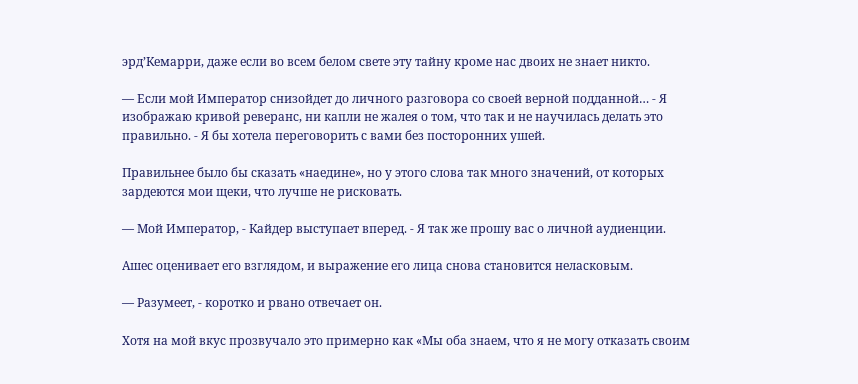эрд’Кемарри, даже если во всем белом свете эту тайну кроме нас двоих не знает никто.

— Если мой Император снизойдет до личного разговора со своей верной подданной… - Я изображаю кривой реверанс, ни капли не жалея о том, что так и не научилась делать это правильно. - Я бы хотела переговорить с вами без посторонних ушей.

Правильнее было бы сказать «наедине», но у этого слова так много значений, от которых зардеются мои щеки, что лучше не рисковать.

— Мой Император, - Кайдер выступает вперед. - Я так же прошу вас о личной аудиенции.

Ашес оценивает его взглядом, и выражение его лица снова становится неласковым.

— Разумеет, - коротко и рвано отвечает он.

Хотя на мой вкус прозвучало это примерно как «Мы оба знаем, что я не могу отказать своим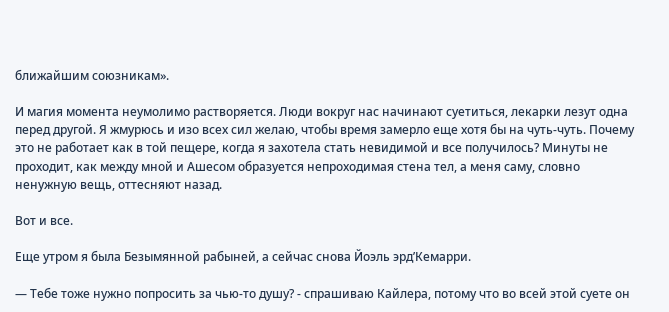ближайшим союзникам».

И магия момента неумолимо растворяется. Люди вокруг нас начинают суетиться, лекарки лезут одна перед другой. Я жмурюсь и изо всех сил желаю, чтобы время замерло еще хотя бы на чуть-чуть. Почему это не работает как в той пещере, когда я захотела стать невидимой и все получилось? Минуты не проходит, как между мной и Ашесом образуется непроходимая стена тел, а меня саму, словно ненужную вещь, оттесняют назад.

Вот и все.

Еще утром я была Безымянной рабыней, а сейчас снова Йоэль эрд’Кемарри.

— Тебе тоже нужно попросить за чью-то душу? - спрашиваю Кайлера, потому что во всей этой суете он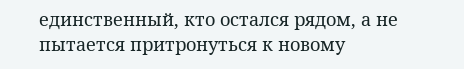единственный, кто остался рядом, а не пытается притронуться к новому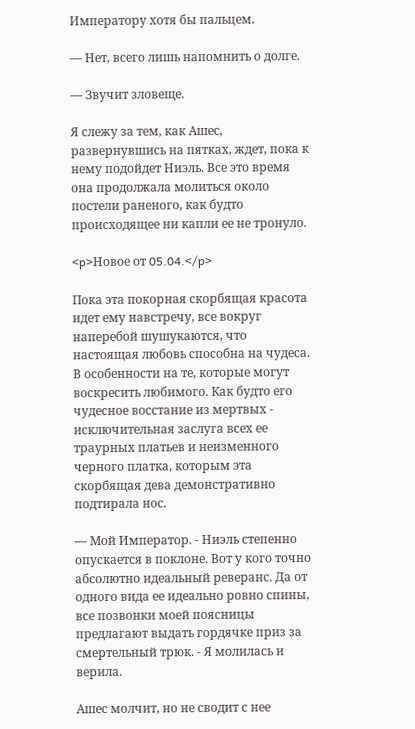Императору хотя бы пальцем.

— Нет, всего лишь напомнить о долге.

— Звучит зловеще.

Я слежу за тем, как Ашес, развернувшись на пятках, ждет, пока к нему подойдет Ниэль. Все это время она продолжала молиться около постели раненого, как будто происходящее ни капли ее не тронуло.

<p>Новое от 05.04.</p>

Пока эта покорная скорбящая красота идет ему навстречу, все вокруг наперебой шушукаются, что настоящая любовь способна на чудеса. В особенности на те, которые могут воскресить любимого. Как будто его чудесное восстание из мертвых - исключительная заслуга всех ее траурных платьев и неизменного черного платка, которым эта скорбящая дева демонстративно подтирала нос.

— Мой Император. - Ниэль степенно опускается в поклоне. Вот у кого точно абсолютно идеальный реверанс. Да от одного вида ее идеально ровно спины, все позвонки моей поясницы предлагают выдать гордячке приз за смертельный трюк. - Я молилась и верила.

Ашес молчит, но не сводит с нее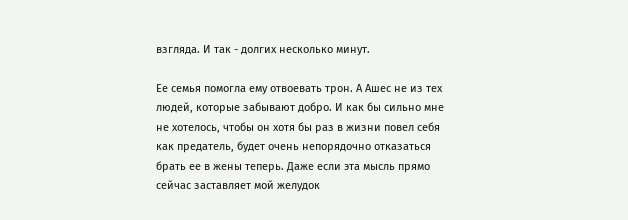взгляда. И так - долгих несколько минут.

Ее семья помогла ему отвоевать трон. А Ашес не из тех людей, которые забывают добро. И как бы сильно мне не хотелось, чтобы он хотя бы раз в жизни повел себя как предатель, будет очень непорядочно отказаться брать ее в жены теперь. Даже если эта мысль прямо сейчас заставляет мой желудок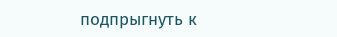подпрыгнуть к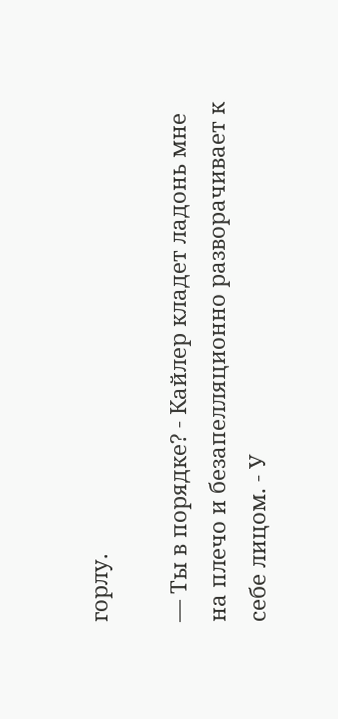горлу.

— Ты в порядке? - Кайлер кладет ладонь мне на плечо и безапелляционно разворачивает к себе лицом. - У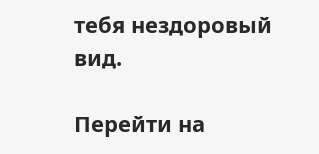тебя нездоровый вид.

Перейти на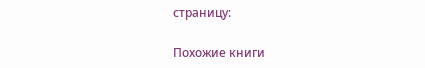страницу:

Похожие книги